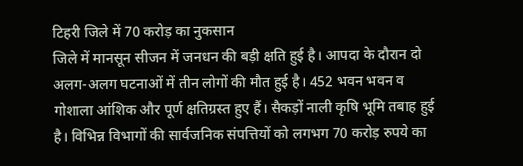टिहरी जिले में 70 करोड़ का नुकसान
जिले में मानसून सीजन में जनधन की बड़ी क्षति हुई है। आपदा के दौरान दो अलग-अलग घटनाओं में तीन लोगों की मौत हुई है। 452 भवन भवन व गोशाला आंशिक और पूर्ण क्षतिग्रस्त हुए हैं। सैकड़ों नाली कृषि भूमि तबाह हुई है। विभिन्न विभागों की सार्वजनिक संपत्तियों को लगभग 70 करोड़ रुपये का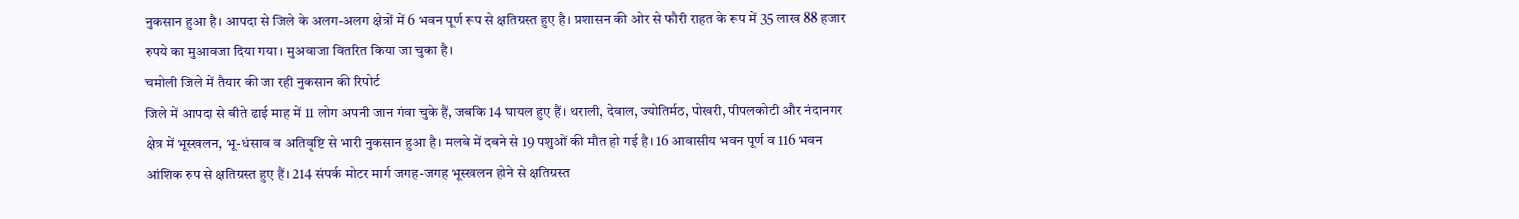नुकसान हुआ है। आपदा से जिले के अलग-अलग क्षेत्रों में 6 भवन पूर्ण रूप से क्षतिग्रस्त हुए है। प्रशासन की ओर से फौरी राहत के रूप में 35 लाख 88 हजार रुपये का मुआवजा दिया गया। मुअवाजा वितरित किया जा चुका है।
चमोली जिले में तैयार की जा रही नुकसान की रिपोर्ट
जिले में आपदा से बीते ढाई माह में 11 लोग अपनी जान गंवा चुके हैं, जबकि 14 घायल हुए हैं। थराली, देवाल, ज्योतिर्मठ, पोखरी, पीपलकोटी और नंदानगर क्षेत्र में भूस्खलन, भू-धंसाव व अतिवृष्टि से भारी नुकसान हुआ है। मलबे में दबने से 19 पशुओं की मौत हो गई है। 16 आवासीय भवन पूर्ण व 116 भवन आंशिक रुप से क्षतिग्रस्त हुए हैं। 214 संपर्क मोटर मार्ग जगह-जगह भूस्खलन होने से क्षतिग्रस्त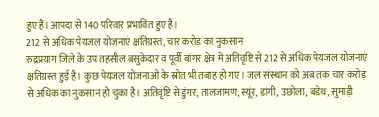हुए हैं। आपदा से 140 परिवार प्रभावित हुए हैं।
212 से अधिक पेयजल योजनाएं क्षतिग्रस्त, चार करोड़ का नुकसान
रुद्रप्रयाग जिले के उप तहसील बसुकेदार व पूर्वी बांगर क्षेत्र में अतिवृष्टि से 212 से अधिक पेयजल योजनाएं क्षतिग्रस्त हुई है। कुछ पेयजल योजनाओं के स्रोत भी तबाह हो गए। जल संस्थान को अब तक चार करोड़ से अधिक का नुकसान हो चुका है। अतिवृष्टि से डुंगर, तालजामण, स्यूंर, डांगी, उछोला, बडेथ, सुमाड़ी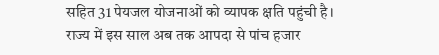सहित 31 पेयजल योजनाओं को व्यापक क्षति पहुंची है।
राज्य में इस साल अब तक आपदा से पांच हजार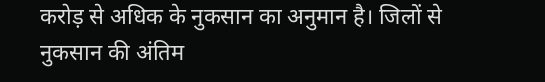करोड़ से अधिक के नुकसान का अनुमान है। जिलों से नुकसान की अंतिम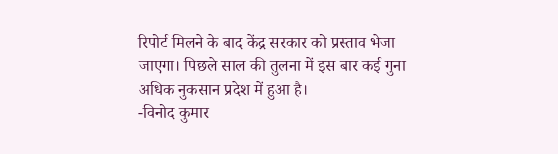रिपोर्ट मिलने के बाद केंद्र सरकार को प्रस्ताव भेजा जाएगा। पिछले साल की तुलना में इस बार कई गुना अधिक नुकसान प्रदेश में हुआ है।
-विनोद कुमार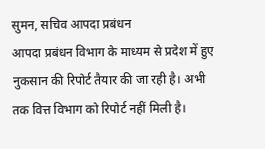सुमन, सचिव आपदा प्रबंधन
आपदा प्रबंधन विभाग के माध्यम से प्रदेश में हुए नुकसान की रिपोर्ट तैयार की जा रही है। अभी तक वित्त विभाग को रिपोर्ट नहीं मिली है।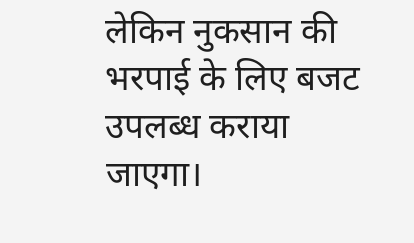लेकिन नुकसान की भरपाई के लिए बजट उपलब्ध कराया जाएगा।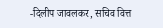-दिलीप जावलकर, सचिव वित्त